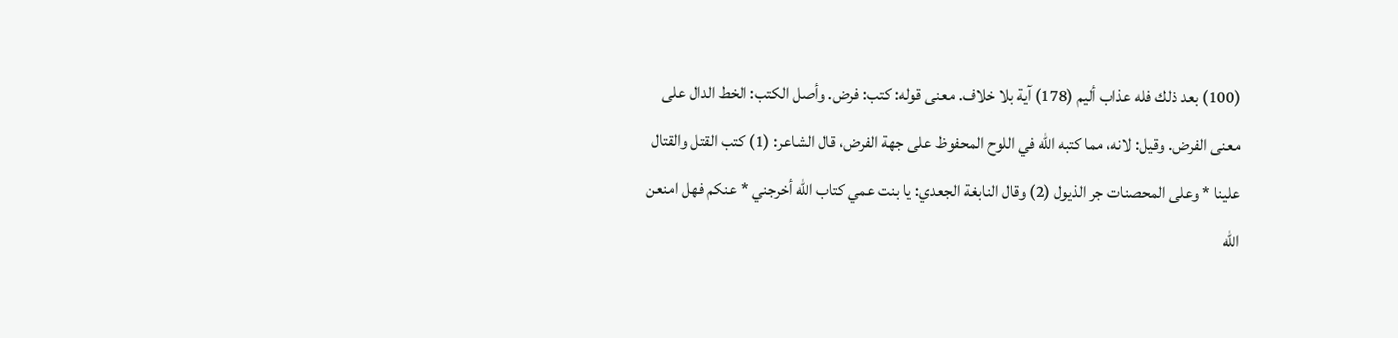(100) بعد ذلك فله عذاب أليم (178) آية بلا خلاف. معنى قوله: كتب: فرض. وأصل الكتب: الخط الدال على معنى الفرض. وقيل: لانه، مما كتبه الله في اللوح المحفوظ على جهة الفرض، قال الشاعر: (1) كتب القتل والقتال علينا * وعلى المحصنات جر الذيول (2) وقال النابغة الجعدي: يا بنت عمي كتاب الله أخرجني * عنكم فهل امنعن الله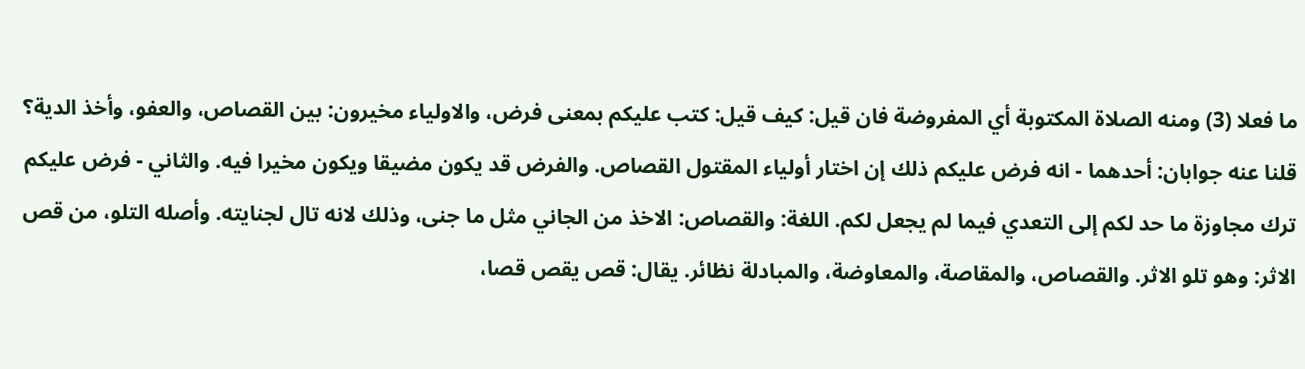ما فعلا (3) ومنه الصلاة المكتوبة أي المفروضة فان قيل: كيف قيل: كتب عليكم بمعنى فرض، والاولياء مخيرون: بين القصاص، والعفو، وأخذ الدية؟ قلنا عنه جوابان: أحدهما - انه فرض عليكم ذلك إن اختار أولياء المقتول القصاص. والفرض قد يكون مضيقا ويكون مخيرا فيه. والثاني - فرض عليكم ترك مجاوزة ما حد لكم إلى التعدي فيما لم يجعل لكم. اللغة: والقصاص: الاخذ من الجاني مثل ما جنى، وذلك لانه تال لجنايته. وأصله التلو، من قص الاثر: وهو تلو الاثر. والقصاص، والمقاصة، والمعاوضة، والمبادلة نظائر. يقال: قص يقص قصا،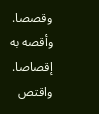وقصصا. وأقصه به إقصاصا. واقتص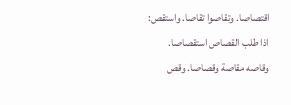اقتصاصا. وتقاصوا تقاصا. واستقص: اذا طلب القصاص استقصاصا. وقاصه مقاصة وقصاصا. وقص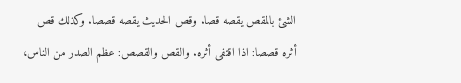الشئ بالمقص يقصه قصا. وقص الحديث يقصه قصصا. وكذلك قص أثره قصصا: اذا اقتفى أثره. والقص والقصص: عظم الصدر من الناس،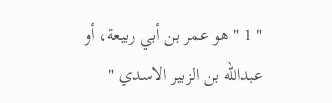" 1 " هو عمر بن أبي ربيعة، أو عبدالله بن الزبير الاسدي "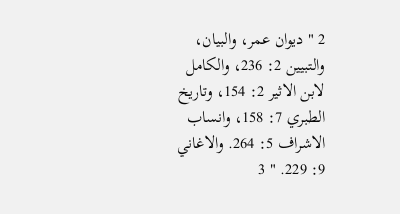2 " ديوان عمر، والبيان، والتبيين 2: 236، والكامل لابن الاثير 2: 154، وتاريخ الطبري 7: 158، وانساب الاشراف 5: 264. والاغاني 9: 229. " 3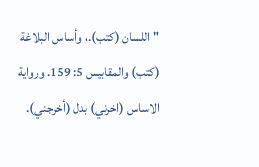" اللسان (كتب).، وأساس البلاغة (كتب) والمقابيس 5: 159. ورواية الاساس (اخرني) بدل (أخرجني).